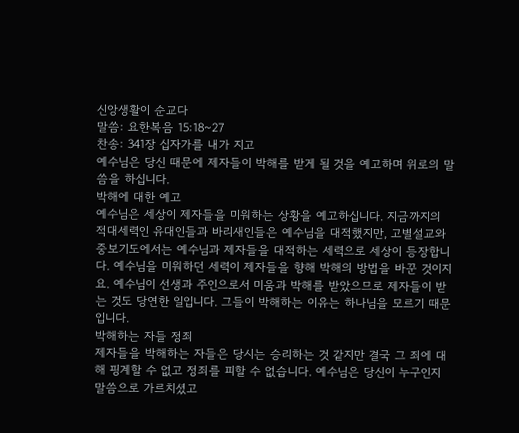신앙생활이 순교다
말씀: 요한복음 15:18~27
찬송: 341장 십자가를 내가 지고
예수님은 당신 때문에 제자들이 박해를 받게 될 것을 예고하며 위로의 말씀을 하십니다.
박해에 대한 예고
예수님은 세상이 제자들을 미워하는 상황을 예고하십니다. 지금까지의 적대세력인 유대인들과 바리새인들은 예수님을 대적했지만, 고별설교와 중보기도에서는 예수님과 제자들을 대적하는 세력으로 세상이 등장합니다. 예수님을 미워하던 세력이 제자들을 향해 박해의 방법을 바꾼 것이지요. 예수님이 선생과 주인으로서 미움과 박해를 받았으므로 제자들이 받는 것도 당연한 일입니다. 그들이 박해하는 이유는 하나님을 모르기 때문입니다.
박해하는 자들 정죄
제자들을 박해하는 자들은 당시는 승리하는 것 같지만 결국 그 죄에 대해 핑계할 수 없고 정죄를 피할 수 없습니다. 예수님은 당신이 누구인지 말씀으로 가르치셨고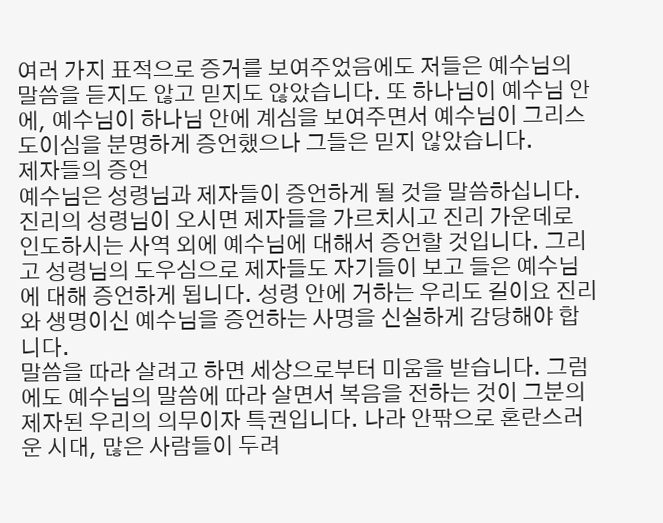여러 가지 표적으로 증거를 보여주었음에도 저들은 예수님의 말씀을 듣지도 않고 믿지도 않았습니다. 또 하나님이 예수님 안에, 예수님이 하나님 안에 계심을 보여주면서 예수님이 그리스도이심을 분명하게 증언했으나 그들은 믿지 않았습니다.
제자들의 증언
예수님은 성령님과 제자들이 증언하게 될 것을 말씀하십니다. 진리의 성령님이 오시면 제자들을 가르치시고 진리 가운데로 인도하시는 사역 외에 예수님에 대해서 증언할 것입니다. 그리고 성령님의 도우심으로 제자들도 자기들이 보고 들은 예수님에 대해 증언하게 됩니다. 성령 안에 거하는 우리도 길이요 진리와 생명이신 예수님을 증언하는 사명을 신실하게 감당해야 합니다.
말씀을 따라 살려고 하면 세상으로부터 미움을 받습니다. 그럼에도 예수님의 말씀에 따라 살면서 복음을 전하는 것이 그분의 제자된 우리의 의무이자 특권입니다. 나라 안팎으로 혼란스러운 시대, 많은 사람들이 두려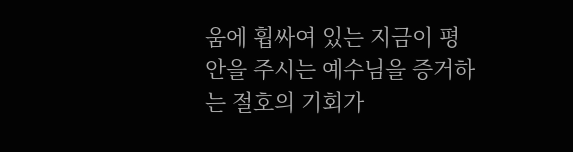움에 휩싸여 있는 지금이 평안을 주시는 예수님을 증거하는 절호의 기회가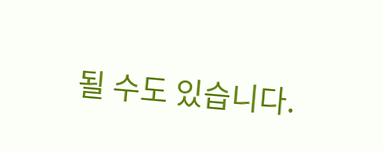될 수도 있습니다.